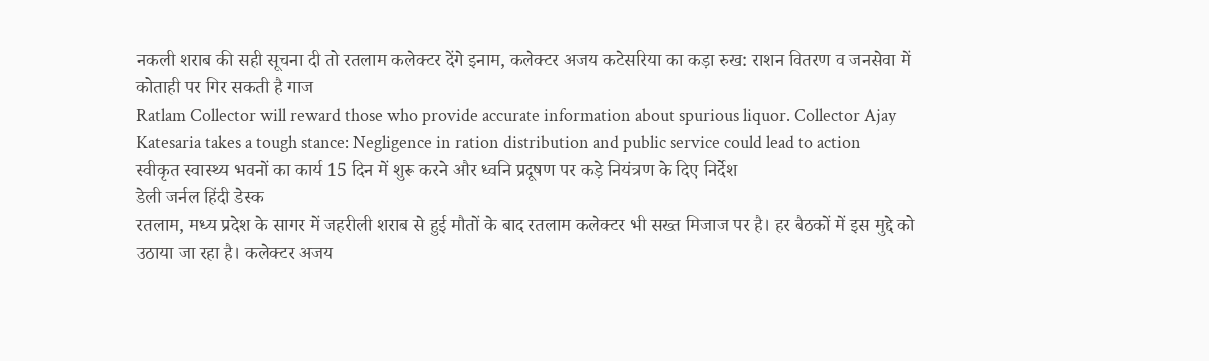नकली शराब की सही सूचना दी तो रतलाम कलेक्टर देंगे इनाम, कलेक्टर अजय कटेसरिया का कड़ा रुख: राशन वितरण व जनसेवा में कोताही पर गिर सकती है गाज
Ratlam Collector will reward those who provide accurate information about spurious liquor. Collector Ajay Katesaria takes a tough stance: Negligence in ration distribution and public service could lead to action
स्वीकृत स्वास्थ्य भवनों का कार्य 15 दिन में शुरू करने और ध्वनि प्रदूषण पर कड़े नियंत्रण के दिए निर्देश
डेली जर्नल हिंदी डेस्क
रतलाम, मध्य प्रदेश के सागर में जहरीली शराब से हुई मौतों के बाद रतलाम कलेक्टर भी सख्त मिजाज पर है। हर बैठकों में इस मुद्दे को उठाया जा रहा है। कलेक्टर अजय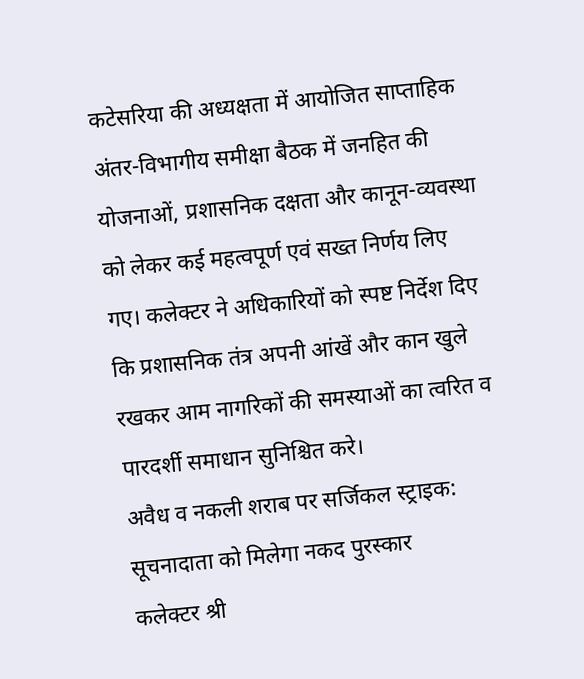कटेसरिया की अध्यक्षता में आयोजित साप्ताहिक अंतर-विभागीय समीक्षा बैठक में जनहित की योजनाओं, प्रशासनिक दक्षता और कानून-व्यवस्था को लेकर कई महत्वपूर्ण एवं सख्त निर्णय लिए गए। कलेक्टर ने अधिकारियों को स्पष्ट निर्देश दिए कि प्रशासनिक तंत्र अपनी आंखें और कान खुले रखकर आम नागरिकों की समस्याओं का त्वरित व पारदर्शी समाधान सुनिश्चित करे।
अवैध व नकली शराब पर सर्जिकल स्ट्राइक: सूचनादाता को मिलेगा नकद पुरस्कार
कलेक्टर श्री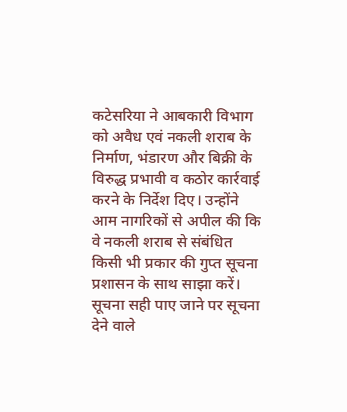कटेसरिया ने आबकारी विभाग को अवैध एवं नकली शराब के निर्माण, भंडारण और बिक्री के विरुद्ध प्रभावी व कठोर कार्रवाई करने के निर्देश दिए। उन्होंने आम नागरिकों से अपील की कि वे नकली शराब से संबंधित किसी भी प्रकार की गुप्त सूचना प्रशासन के साथ साझा करें। सूचना सही पाए जाने पर सूचना देने वाले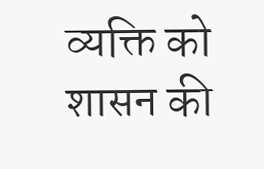व्यक्ति को शासन की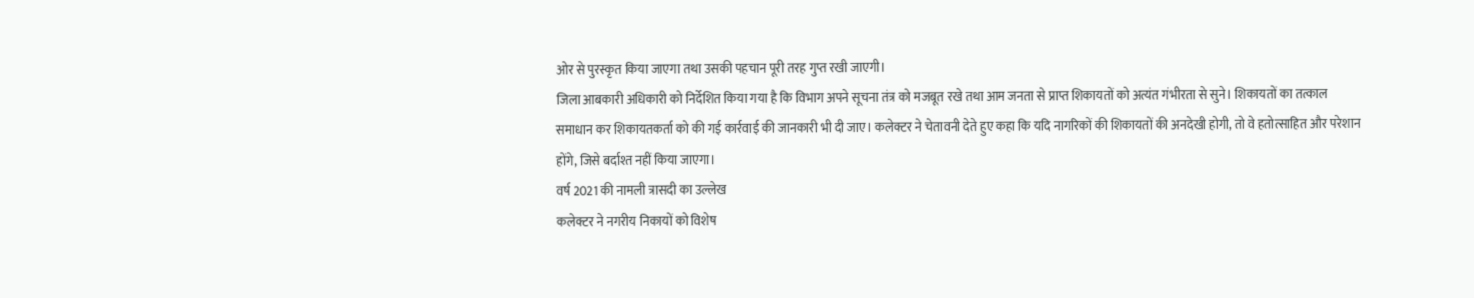ओर से पुरस्कृत किया जाएगा तथा उसकी पहचान पूरी तरह गुप्त रखी जाएगी।
जिला आबकारी अधिकारी को निर्देशित किया गया है कि विभाग अपने सूचना तंत्र को मजबूत रखे तथा आम जनता से प्राप्त शिकायतों को अत्यंत गंभीरता से सुने। शिकायतों का तत्काल समाधान कर शिकायतकर्ता को की गई कार्रवाई की जानकारी भी दी जाए। कलेक्टर ने चेतावनी देते हुए कहा कि यदि नागरिकों की शिकायतों की अनदेखी होगी, तो वे हतोत्साहित और परेशान होंगे, जिसे बर्दाश्त नहीं किया जाएगा।
वर्ष 2021 की नामली त्रासदी का उल्लेख
कलेक्टर ने नगरीय निकायों को विशेष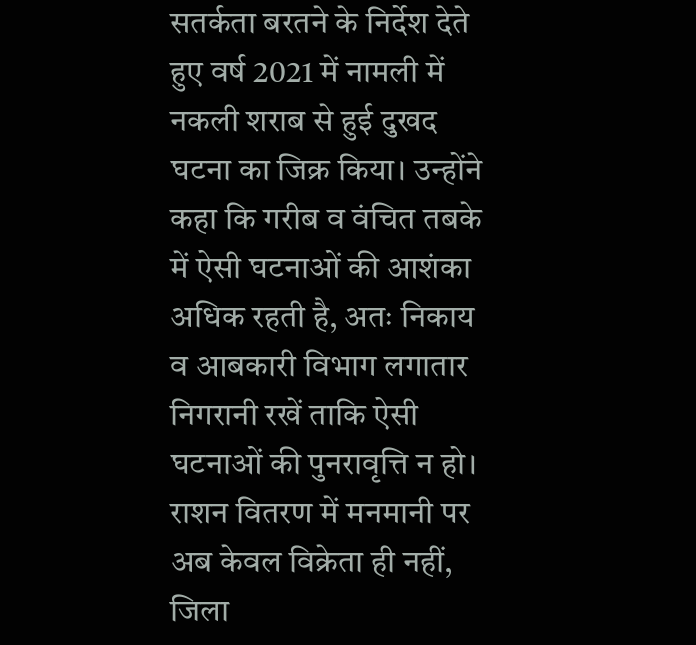सतर्कता बरतने के निर्देश देते हुए वर्ष 2021 में नामली में नकली शराब से हुई दुखद घटना का जिक्र किया। उन्होंने कहा कि गरीब व वंचित तबके में ऐसी घटनाओं की आशंका अधिक रहती है, अतः निकाय व आबकारी विभाग लगातार निगरानी रखें ताकि ऐसी घटनाओं की पुनरावृत्ति न हो।
राशन वितरण में मनमानी पर अब केवल विक्रेता ही नहीं, जिला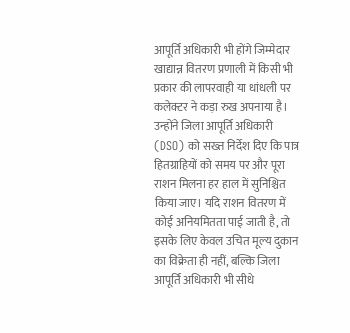आपूर्ति अधिकारी भी होंगे जिम्मेदार
खाद्यान्न वितरण प्रणाली में किसी भी प्रकार की लापरवाही या धांधली पर कलेक्टर ने कड़ा रुख अपनाया है। उन्होंने जिला आपूर्ति अधिकारी (DSO) को सख्त निर्देश दिए कि पात्र हितग्राहियों को समय पर और पूरा राशन मिलना हर हाल में सुनिश्चित किया जाए। यदि राशन वितरण में कोई अनियमितता पाई जाती है, तो इसके लिए केवल उचित मूल्य दुकान का विक्रेता ही नहीं, बल्कि जिला आपूर्ति अधिकारी भी सीधे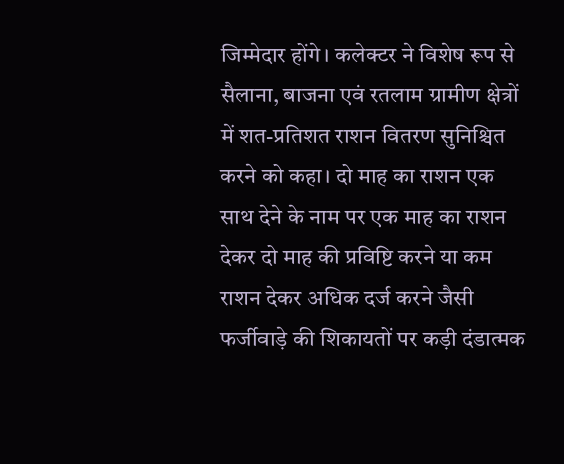जिम्मेदार होंगे। कलेक्टर ने विशेष रूप से सैलाना, बाजना एवं रतलाम ग्रामीण क्षेत्रों में शत-प्रतिशत राशन वितरण सुनिश्चित करने को कहा। दो माह का राशन एक साथ देने के नाम पर एक माह का राशन देकर दो माह की प्रविष्टि करने या कम राशन देकर अधिक दर्ज करने जैसी फर्जीवाड़े की शिकायतों पर कड़ी दंडात्मक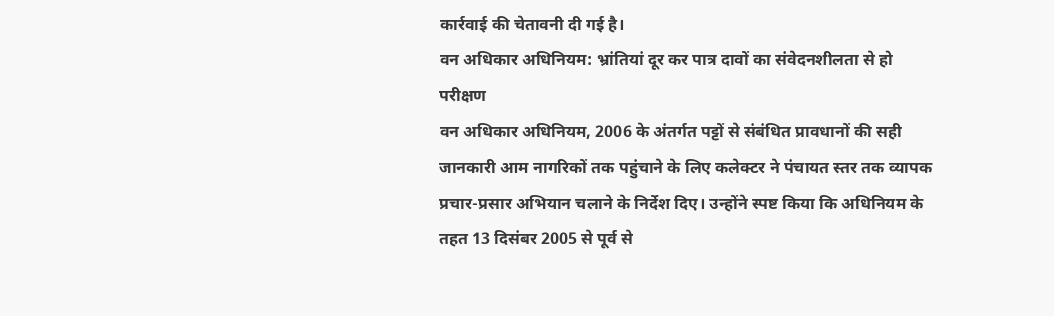कार्रवाई की चेतावनी दी गई है।
वन अधिकार अधिनियम: भ्रांतियां दूर कर पात्र दावों का संवेदनशीलता से हो परीक्षण
वन अधिकार अधिनियम, 2006 के अंतर्गत पट्टों से संबंधित प्रावधानों की सही जानकारी आम नागरिकों तक पहुंचाने के लिए कलेक्टर ने पंचायत स्तर तक व्यापक प्रचार-प्रसार अभियान चलाने के निर्देश दिए। उन्होंने स्पष्ट किया कि अधिनियम के तहत 13 दिसंबर 2005 से पूर्व से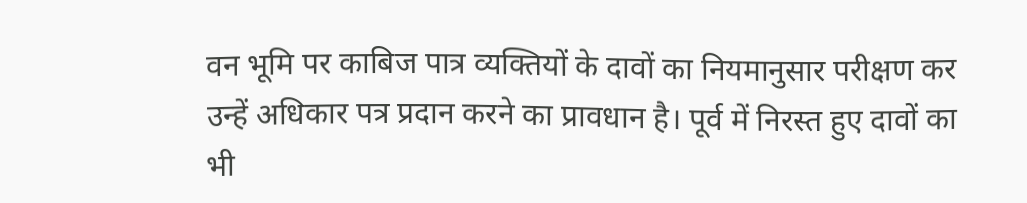वन भूमि पर काबिज पात्र व्यक्तियों के दावों का नियमानुसार परीक्षण कर उन्हें अधिकार पत्र प्रदान करने का प्रावधान है। पूर्व में निरस्त हुए दावों का भी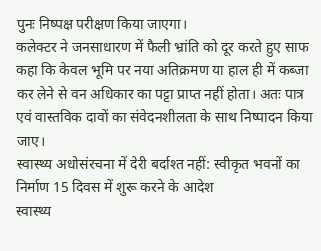पुनः निष्पक्ष परीक्षण किया जाएगा।
कलेक्टर ने जनसाधारण में फैली भ्रांति को दूर करते हुए साफ कहा कि केवल भूमि पर नया अतिक्रमण या हाल ही में कब्जा कर लेने से वन अधिकार का पट्टा प्राप्त नहीं होता। अतः पात्र एवं वास्तविक दावों का संवेदनशीलता के साथ निष्पादन किया जाए।
स्वास्थ्य अधोसंरचना में देरी बर्दाश्त नहीं: स्वीकृत भवनों का निर्माण 15 दिवस में शुरू करने के आदेश
स्वास्थ्य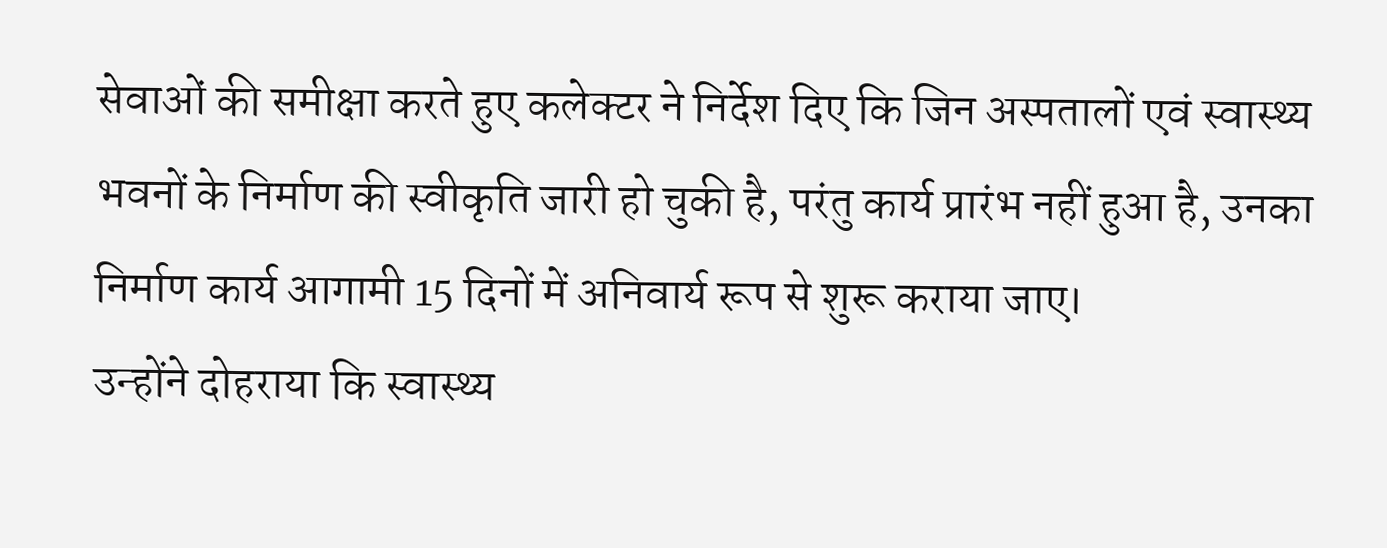सेवाओं की समीक्षा करते हुए कलेक्टर ने निर्देश दिए कि जिन अस्पतालों एवं स्वास्थ्य भवनों के निर्माण की स्वीकृति जारी हो चुकी है, परंतु कार्य प्रारंभ नहीं हुआ है, उनका निर्माण कार्य आगामी 15 दिनों में अनिवार्य रूप से शुरू कराया जाए।
उन्होंने दोहराया कि स्वास्थ्य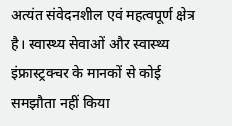अत्यंत संवेदनशील एवं महत्वपूर्ण क्षेत्र है। स्वास्थ्य सेवाओं और स्वास्थ्य इंफ्रास्ट्रक्चर के मानकों से कोई समझौता नहीं किया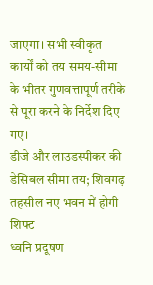जाएगा। सभी स्वीकृत कार्यों को तय समय-सीमा के भीतर गुणवत्तापूर्ण तरीके से पूरा करने के निर्देश दिए गए।
डीजे और लाउडस्पीकर की डेसिबल सीमा तय; शिवगढ़ तहसील नए भवन में होगी शिफ्ट
ध्वनि प्रदूषण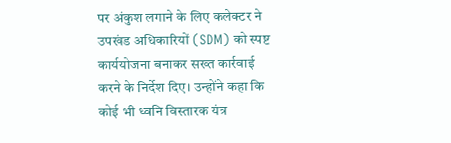पर अंकुश लगाने के लिए कलेक्टर ने उपखंड अधिकारियों (SDM) को स्पष्ट कार्ययोजना बनाकर सख्त कार्रवाई करने के निर्देश दिए। उन्होंने कहा कि कोई भी ध्वनि विस्तारक यंत्र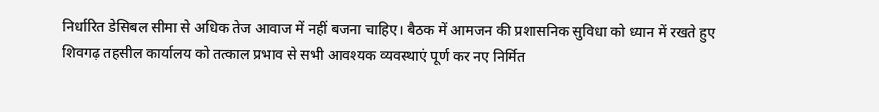निर्धारित डेसिबल सीमा से अधिक तेज आवाज में नहीं बजना चाहिए। बैठक में आमजन की प्रशासनिक सुविधा को ध्यान में रखते हुए शिवगढ़ तहसील कार्यालय को तत्काल प्रभाव से सभी आवश्यक व्यवस्थाएं पूर्ण कर नए निर्मित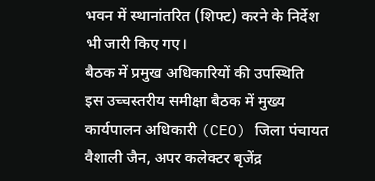भवन में स्थानांतरित (शिफ्ट) करने के निर्देश भी जारी किए गए।
बैठक में प्रमुख अधिकारियों की उपस्थिति
इस उच्चस्तरीय समीक्षा बैठक में मुख्य कार्यपालन अधिकारी (CEO) जिला पंचायत वैशाली जैन, अपर कलेक्टर बृजेंद्र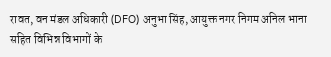रावत, वन मंडल अधिकारी (DFO) अनुभा सिंह, आयुक्त नगर निगम अनिल भाना सहित विभिन्न विभागों के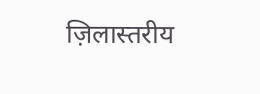ज़िलास्तरीय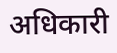अधिकारी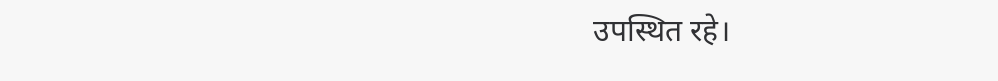उपस्थित रहे।